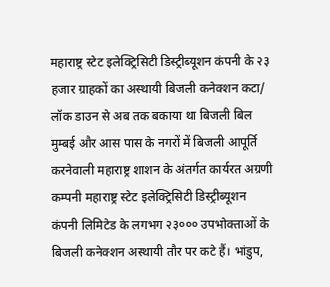महाराष्ट्र स्टेट इलेक्ट्रिसिटी डिस्ट्रीब्यूशन कंपनी के २३ हजार ग्राहकों का अस्थायी बिजली कनेक्शन कटा/ लॉक डाउन से अब तक बकाया था बिजली बिल
मुम्बई और आस पास के नगरों में बिजली आपूर्ति करनेवाली महाराष्ट्र शाशन के अंतर्गत कार्यरत अग्रणी कम्पनी महाराष्ट्र स्टेट इलेक्ट्रिसिटी डिस्ट्रीब्यूशन कंपनी लिमिटेड के लगभग २३००० उपभोक्ताओं के बिजली कनेक्शन अस्थायी तौर पर कटे हैं। भांडुप,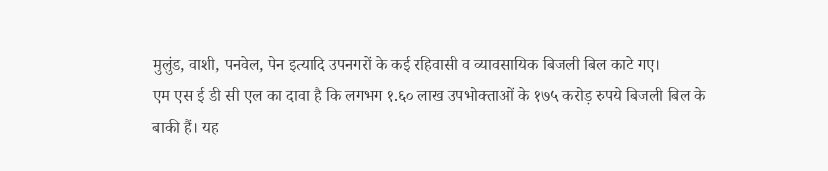मुलुंड, वाशी, पनवेल, पेन इत्यादि उपनगरों के कई रहिवासी व व्यावसायिक बिजली बिल काटे गए।
एम एस ई डी सी एल का दावा है कि लगभग १.६० लाख उपभोक्ताओं के १७५ करोड़ रुपये बिजली बिल के बाकी हैं। यह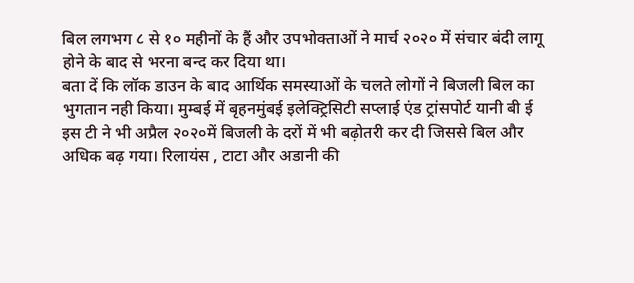बिल लगभग ८ से १० महीनों के हैं और उपभोक्ताओं ने मार्च २०२० में संचार बंदी लागू होने के बाद से भरना बन्द कर दिया था।
बता दें कि लॉक डाउन के बाद आर्थिक समस्याओं के चलते लोगों ने बिजली बिल का भुगतान नही किया। मुम्बई में बृहनमुंबई इलेक्ट्रिसिटी सप्लाई एंड ट्रांसपोर्ट यानी बी ई इस टी ने भी अप्रैल २०२०में बिजली के दरों में भी बढ़ोतरी कर दी जिससे बिल और अधिक बढ़ गया। रिलायंस , टाटा और अडानी की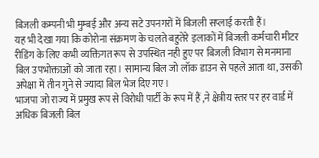बिजली कम्पनी भी मुम्बई और अन्य सटे उपनगरों में बिजली सप्लाई करती हैं।
यह भी देखा गया कि कोरोना संक्रमण के चलते बहुतेरे इलाकों में बिजली कर्मचारी मीटर रीडिंग के लिए कभी व्यक्तिगत रूप से उपस्थित नही हुए पर बिजली विभाग से मनमाना बिल उपभोक्ताओं को जाता रहा। सामान्य बिल जो लॉक डाउन से पहले आता था, उसकी अपेक्षा में तीन गुने से ज्यादा बिल भेज दिए गए।
भाजपा जो राज्य में प्रमुख रूप से विरोधी पार्टी के रूप में हैं ,ने क्षेत्रीय स्तर पर हर वार्ड में अधिक बिजली बिल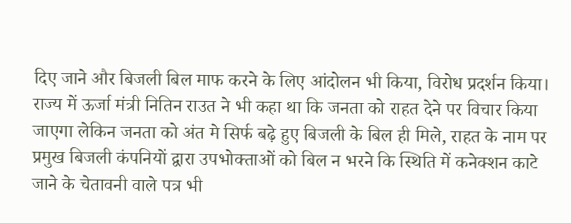दिए जाने और बिजली बिल माफ करने के लिए आंदोलन भी किया, विरोध प्रदर्शन किया।
राज्य में ऊर्जा मंत्री नितिन राउत ने भी कहा था कि जनता को राहत देने पर विचार किया जाएगा लेकिन जनता को अंत मे सिर्फ बढ़े हुए बिजली के बिल ही मिले, राहत के नाम पर प्रमुख बिजली कंपनियों द्वारा उपभोक्ताओं को बिल न भरने कि स्थिति में कनेक्शन काटे जाने के चेतावनी वाले पत्र भी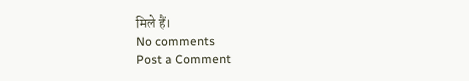मिले हैं।
No comments
Post a Comment